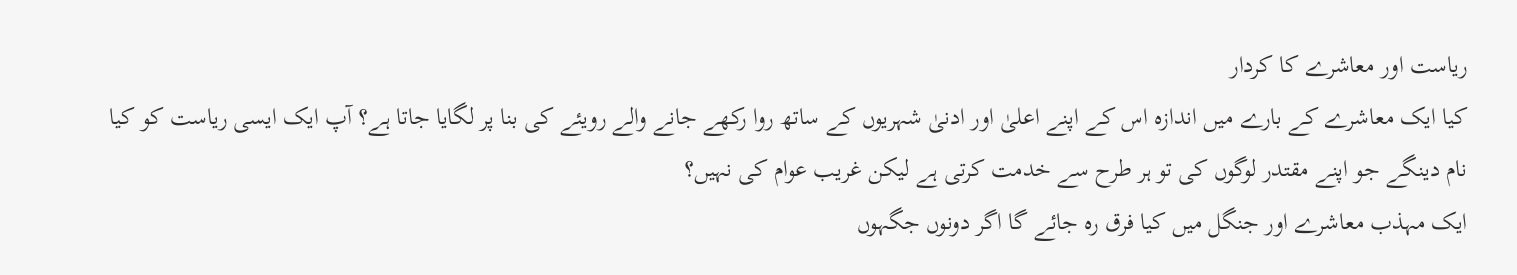ریاست اور معاشرے کا کردار
کیا ایک معاشرے کے بارے میں اندازہ اس کے اپنے اعلیٰ اور ادنیٰ شہریوں کے ساتھ روا رکھے جانے والے رویئے کی بنا پر لگایا جاتا ہے؟ آپ ایک ایسی ریاست کو کیا نام دینگے جو اپنے مقتدر لوگوں کی تو ہر طرح سے خدمت کرتی ہے لیکن غریب عوام کی نہیں؟
ایک مہذب معاشرے اور جنگل میں کیا فرق رہ جائے گا اگر دونوں جگہوں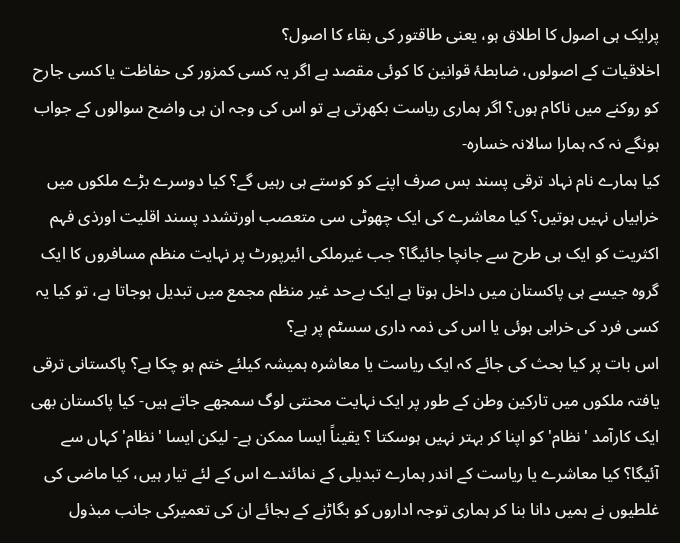پرایک ہی اصول کا اطلاق ہو، یعنی طاقتور کی بقاء کا اصول؟
اخلاقیات کے اصولوں، ضابطۂ قوانین کا کوئی مقصد ہے اگر یہ کسی کمزور کی حفاظت یا کسی جارح کو روکنے میں ناکام ہوں؟ اگر ہماری ریاست بکھرتی ہے تو اس کی وجہ ان ہی واضح سوالوں کے جواب ہونگے نہ کہ ہمارا سالانہ خسارہ-
کیا ہمارے نام نہاد ترقی پسند بس صرف اپنے کو کوستے ہی رہیں گے؟ کیا دوسرے بڑے ملکوں میں خرابیاں نہیں ہوتیں؟ کیا معاشرے کی ایک چھوٹی سی متعصب اورتشدد پسند اقلیت اورذی فہم اکثریت کو ایک ہی طرح سے جانچا جائیگا؟ جب غیرملکی ائیرپورٹ پر نہایت منظم مسافروں کا ایک گروہ جیسے ہی پاکستان میں داخل ہوتا ہے ایک بےحد غیر منظم مجمع میں تبدیل ہوجاتا ہے، تو کیا یہ کسی فرد کی خرابی ہوئی یا اس کی ذمہ داری سسٹم پر ہے؟
اس بات پر کیا بحث کی جائے کہ ایک ریاست یا معاشرہ ہمیشہ کیلئے ختم ہو چکا ہے؟ پاکستانی ترقی یافتہ ملکوں میں تارکین وطن کے طور پر ایک نہایت محنتی لوگ سمجھے جاتے ہیں- کیا پاکستان بھی ایک کارآمد 'نظام' کو اپنا کر بہتر نہیں ہوسکتا ؟ یقیناً ایسا ممکن ہے- لیکن ایسا 'نظام' کہاں سے آئیگا؟ کیا معاشرے یا ریاست کے اندر ہمارے تبدیلی کے نمائندے اس کے لئے تیار ہیں، کیا ماضی کی غلطیوں نے ہمیں دانا بنا کر ہماری توجہ اداروں کو بگاڑنے کے بجائے ان کی تعمیرکی جانب مبذول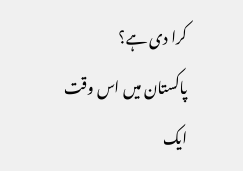کرا دی ہے؟
پاکستان میں اس وقت ایک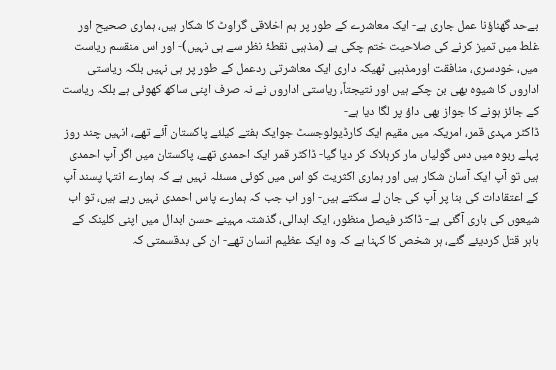بےحد گھناؤنا عمل جاری ہے- ایک معاشرے کے طور پر ہم اخلاقی گراوٹ کا شکار ہیں، ہماری صحیح اور غلط میں تمیز کرنے کی صلاحیت ختم چکی ہے (مذہبی نقطۂ نظر سے ہی نہیں)- اور اس منقسم ریاست میں، خودسری، منافقت اورمذہبی ٹھیکہ داری ایک معاشرتی ردعمل کے طور پر ہی نہیں بلکہ ریاستی اداروں کا شیوہ بھی بن چکے ہیں اور نتیجتاً، ریاستی اداروں نے نہ صرف اپنی ساکھ کھوئی ہے بلکہ ریاست کے جائز ہونے کا جواز بھی داؤ پر لگا دیا ہے-
ڈاکٹر مہدی قمر، امریکہ میں مقیم ایک کارڈیولوجسٹ جوایک ہفتے کیلئے پاکستان آئے تھے، انہیں چند روز پہلے ربوہ میں دس گولیاں مار کرہلاک کر دیا گیا- ڈاکٹر قمر ایک احمدی تھے، پاکستان میں اگر آپ احمدی ہیں تو آپ ایک آسان شکار ہیں اور ہماری اکثریت کو اس میں کوئی مسئلہ نہیں ہے کہ ہمارے انتہا پسند آپ کے اعتقادات کی بنا پر آپ کی جان لے سکتے ہیں- اور اب جب کہ ہمارے پاس احمدی نہیں رہے ہیں، تو اب شیعوں کی باری آگئی ہے- ڈاکٹر فیصل منظور، ایک ابدالی، گذشتہ مہینے حسن ابدال میں اپنی کلینک کے باہر قتل کردیئے گئے، ہر شخص کا کہنا ہے کہ وہ ایک عظیم انسان تھے- ان کی بدقسمتی کہ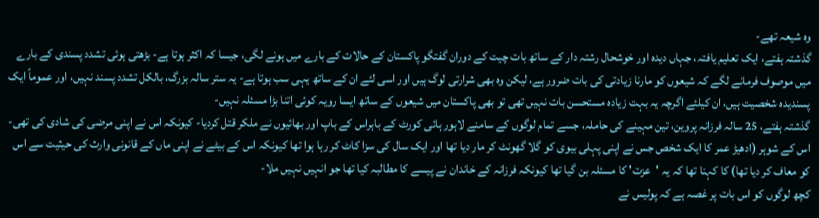وہ شیعہ تھے-
گذشتہ ہفتے، ایک تعلیم یافتہ، جہاں دیدہ اور خوشحال رشتہ دار کے ساتھ بات چیت کے دوران گفتگو پاکستان کے حالات کے بارے میں ہونے لگی، جیسا کہ اکثر ہوتا ہے- بڑھتی ہوئی تشدد پسندی کے بارے میں موصوف فرمانے لگے کہ شیعوں کو مارنا زیادتی کی بات ضرور ہے، لیکن وہ بھی شرارتی لوگ ہیں اور اسی لئے ان کے ساتھ یہی سب ہوتا ہے- یہ ستر سالہ بزرگ، بالکل تشدد پسند نہیں، اور عموماً ایک پسندیدہ شخصیت ہیں، ان کیلئے اگرچہ یہ بہت زیادہ مستحسن بات نہیں تھی تو بھی پاکستان میں شیعوں کے ساتھ ایسا رویہ کوئی اتنا بڑا مسئلہ نہیں-
گذشتہ ہفتے، 25 سالہ فرزانہ پروین، تین مہینے کی حاملہ، جسے تمام لوگوں کے سامنے لاہور ہائی کورٹ کے باہراس کے باپ اور بھائیوں نے ملکر قتل کردیا- کیونکہ اس نے اپنی مرضی کی شادی کی تھی- اس کے شوہر (ادھیڑ عمر کا ایک شخص جس نے اپنی پہلی بیوی کو گلا گھونٹ کر مار دیا تھا اور ایک سال کی سزا کاٹ کر رہا ہوا تھا کیونکہ اس کے بیٹے نے اپنی ماں کے قانونی وارث کی حیثیت سے اس کو معاف کر دیا تھا) کا کہنا تھا کہ یہ 'عزت' کا مسئلہ بن گیا تھا کیونکہ فرزانہ کے خاندان نے پیسے کا مطالبہ کیا تھا جو انہیں نہیں ملا-
کچھ لوگوں کو اس بات پر غصہ ہے کہ پولیس نے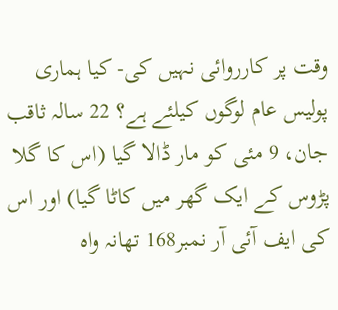وقت پر کارروائی نہیں کی- کیا ہماری پولیس عام لوگوں کیلئے ہے؟ 22 سالہ ثاقب جان، 9 مئی کو مار ڈالا گیا (اس کا گلا پڑوس کے ایک گھر میں کاٹا گیا) اور اس کی ایف آئی آر نمبر168 تھانہ واہ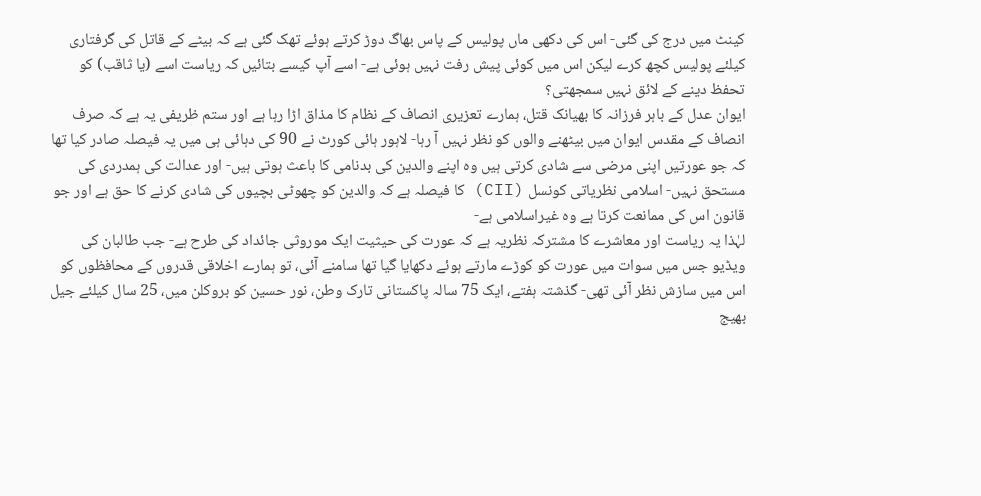کینٹ میں درج کی گئی- اس کی دکھی ماں پولیس کے پاس بھاگ دوڑ کرتے ہوئے تھک گئی ہے کہ بیٹے کے قاتل کی گرفتاری کیلئے پولیس کچھ کرے لیکن اس میں کوئی پیش رفت نہیں ہوئی ہے- اسے آپ کیسے بتائیں کہ ریاست اسے (یا ثاقب) کو تحفظ دینے کے لائق نہیں سمجھتی؟
ایوان عدل کے باہر فرزانہ کا بھیانک قتل، ہمارے تعزیری انصاف کے نظام کا مذاق اڑا رہا ہے اور ستم ظریفی یہ ہے کہ صرف انصاف کے مقدس ایوان میں بیٹھنے والوں کو نظر نہیں آ رہا- لاہور ہائی کورٹ نے 90 کی دہائی ہی میں یہ فیصلہ صادر کیا تھا کہ جو عورتیں اپنی مرضی سے شادی کرتی ہیں وہ اپنے والدین کی بدنامی کا باعث ہوتی ہیں- اور عدالت کی ہمدردی کی مستحق نہیں- اسلامی نظریاتی کونسل (CII) کا فیصلہ ہے کہ والدین کو چھوٹی بچیوں کی شادی کرنے کا حق ہے اور جو قانون اس کی ممانعت کرتا ہے وہ غیراسلامی ہے-
لہٰذا یہ ریاست اور معاشرے کا مشترکہ نظریہ ہے کہ عورت کی حیثیت ایک موروثی جائداد کی طرح ہے- جب طالبان کی ویڈیو جس میں سوات میں عورت کو کوڑے مارتے ہوئے دکھایا گیا تھا سامنے آئی، تو ہمارے اخلاقی قدروں کے محافظوں کو اس میں سازش نظر آئی تھی- گذشتہ ہفتے، ایک 75 سالہ پاکستانی تارک وطن، نور حسین کو بروکلن میں، 25 سال کیلئے جیل بھیج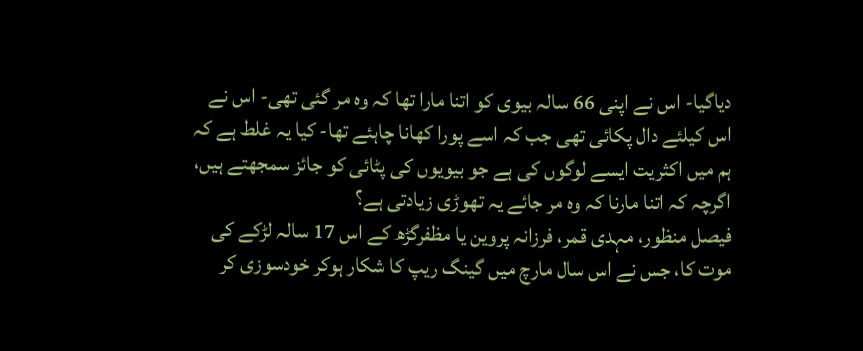دیاگیا- اس نے اپنی 66 سالہ بیوی کو اتنا مارا تھا کہ وہ مر گئی تھی- اس نے اس کیلئے دال پکائی تھی جب کہ اسے پورا کھانا چاہئے تھا- کیا یہ غلط ہے کہ ہم میں اکثریت ایسے لوگوں کی ہے جو بیویوں کی پٹائی کو جائز سمجھتے ہیں، اگرچہ کہ اتنا مارنا کہ وہ مر جائے یہ تھوڑی زیادتی ہے؟
فیصل منظور، مہدی قمر، فرزانہ پروین یا مظفرگڑھ کے اس 17 سالہ لڑکے کی موت کا، جس نے اس سال مارچ میں گینگ ریپ کا شکار ہوکر خودسوزی کر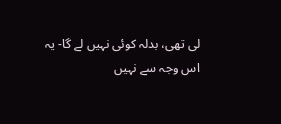لی تھی، بدلہ کوئی نہیں لے گا- یہ اس وجہ سے نہیں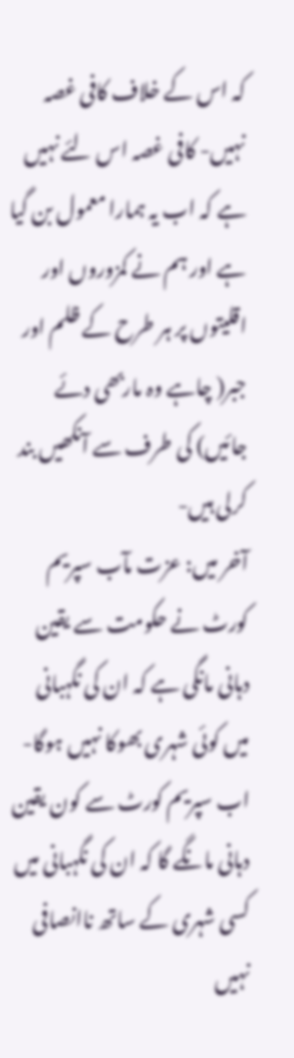کہ اس کے خلاف کافی غصہ نہیں- کافی غصہ اس لئے نہیں ہے کہ اب یہ ہمارا معمول بن گیا ہے اور ہم نے کمزوروں اور اقلیتوں پر ہر طرح کے ظلم اور جبر( چاہے وہ ماربھی دئے جائیں) کی طرف سے آنکھیں بند کرلی ہیں-
آخر میں: عزت مآب سپریم کورٹ نے حکومت سے یقین دہانی مانگی ہے کہ ان کی نگہبانی میں کوئی شہری بھوکا نہیں ہوگا- اب سپریم کورٹ سے کون یقین دہانی مانگے گا کہ ان کی نگہبانی میں کسی شہری کے ساتھ ناانصافی نہیں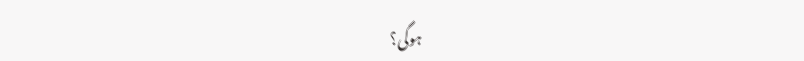ہوگی؟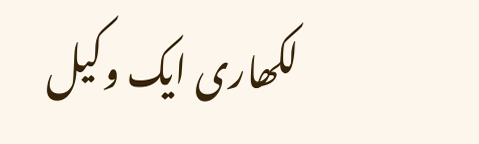لکھاری ایک وکیل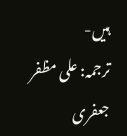ہیں-
ترجمہ: علی مظفر جعفری